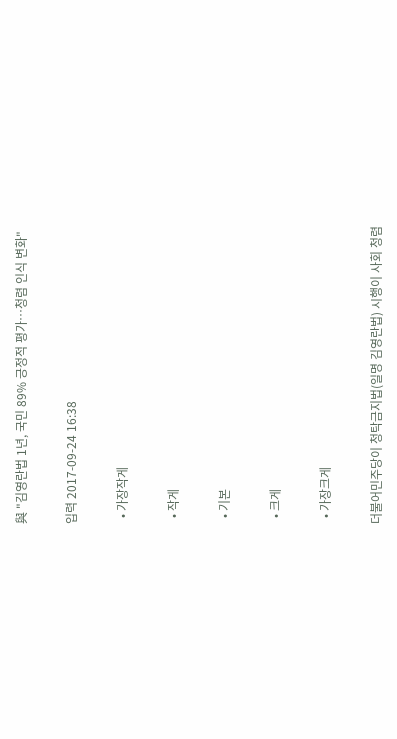與 "김영란법 1년, 국민 89% 긍정적 평가…청렴 인식 변화"

입력 2017-09-24 16:38

  • 가장작게

  • 작게

  • 기본

  • 크게

  • 가장크게

더불어민주당이 청탁금지법(일명 김영란법) 시행이 사회 청렴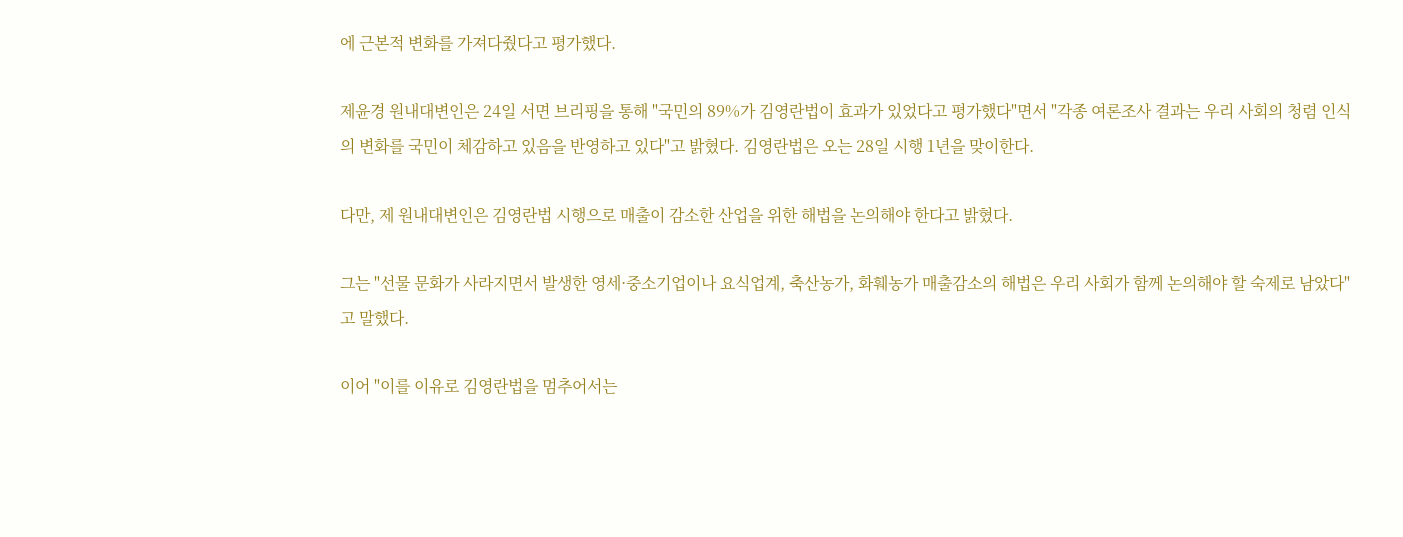에 근본적 변화를 가져다줬다고 평가했다.

제윤경 원내대변인은 24일 서면 브리핑을 통해 "국민의 89%가 김영란법이 효과가 있었다고 평가했다"면서 "각종 여론조사 결과는 우리 사회의 청렴 인식의 변화를 국민이 체감하고 있음을 반영하고 있다"고 밝혔다. 김영란법은 오는 28일 시행 1년을 맞이한다.

다만, 제 원내대변인은 김영란법 시행으로 매출이 감소한 산업을 위한 해법을 논의해야 한다고 밝혔다.

그는 "선물 문화가 사라지면서 발생한 영세·중소기업이나 요식업계, 축산농가, 화훼농가 매출감소의 해법은 우리 사회가 함께 논의해야 할 숙제로 남았다"고 말했다.

이어 "이를 이유로 김영란법을 멈추어서는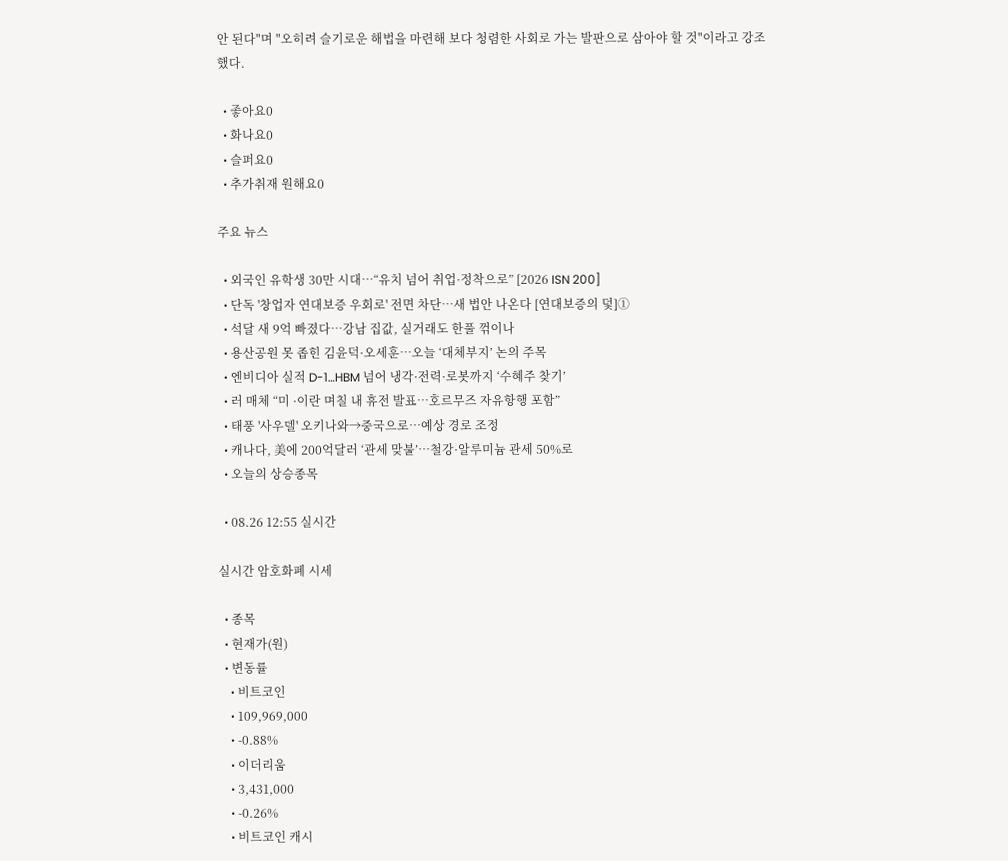안 된다"며 "오히려 슬기로운 해법을 마련해 보다 청렴한 사회로 가는 발판으로 삼아야 할 것"이라고 강조했다.

  • 좋아요0
  • 화나요0
  • 슬퍼요0
  • 추가취재 원해요0

주요 뉴스

  • 외국인 유학생 30만 시대…“유치 넘어 취업·정착으로” [2026 ISN 200]
  • 단독 '창업자 연대보증 우회로' 전면 차단…새 법안 나온다 [연대보증의 덫]①
  • 석달 새 9억 빠졌다⋯강남 집값, 실거래도 한풀 꺾이나
  • 용산공원 못 좁힌 김윤덕·오세훈⋯오늘 ‘대체부지’ 논의 주목
  • 엔비디아 실적 D-1…HBM 넘어 냉각·전력·로봇까지 ‘수혜주 찾기’
  • 러 매체 “미 ·이란 며칠 내 휴전 발표…호르무즈 자유항행 포함”
  • 태풍 '사우델' 오키나와→중국으로…예상 경로 조정
  • 캐나다, 美에 200억달러 ‘관세 맞불’…철강·알루미늄 관세 50%로
  • 오늘의 상승종목

  • 08.26 12:55 실시간

실시간 암호화폐 시세

  • 종목
  • 현재가(원)
  • 변동률
    • 비트코인
    • 109,969,000
    • -0.88%
    • 이더리움
    • 3,431,000
    • -0.26%
    • 비트코인 캐시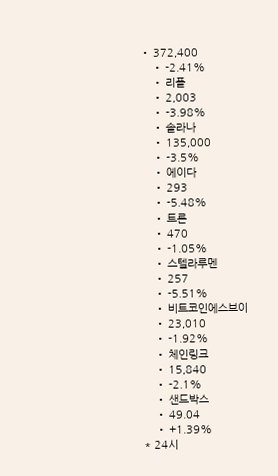• 372,400
    • -2.41%
    • 리플
    • 2,003
    • -3.98%
    • 솔라나
    • 135,000
    • -3.5%
    • 에이다
    • 293
    • -5.48%
    • 트론
    • 470
    • -1.05%
    • 스텔라루멘
    • 257
    • -5.51%
    • 비트코인에스브이
    • 23,010
    • -1.92%
    • 체인링크
    • 15,840
    • -2.1%
    • 샌드박스
    • 49.04
    • +1.39%
* 24시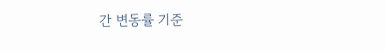간 변동률 기준